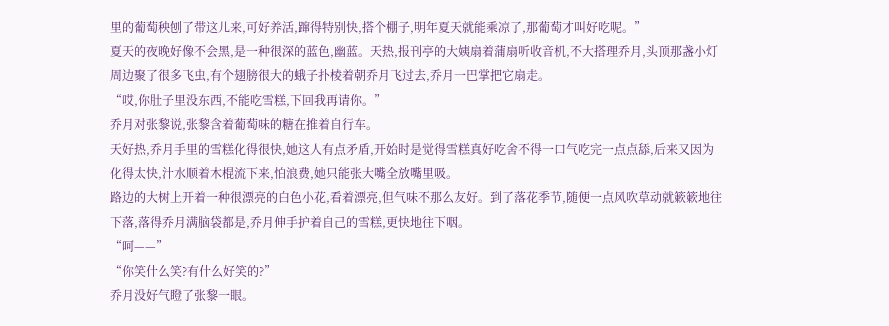里的葡萄秧刨了带这儿来,可好养活,蹿得特别快,搭个棚子,明年夏天就能乘凉了,那葡萄才叫好吃呢。”
夏天的夜晚好像不会黑,是一种很深的蓝色,幽蓝。天热,报刊亭的大姨扇着蒲扇听收音机,不大搭理乔月,头顶那盏小灯周边聚了很多飞虫,有个翅膀很大的蛾子扑棱着朝乔月飞过去,乔月一巴掌把它扇走。
“哎,你肚子里没东西,不能吃雪糕,下回我再请你。”
乔月对张黎说,张黎含着葡萄味的糖在推着自行车。
天好热,乔月手里的雪糕化得很快,她这人有点矛盾,开始时是觉得雪糕真好吃舍不得一口气吃完一点点舔,后来又因为化得太快,汁水顺着木棍流下来,怕浪费,她只能张大嘴全放嘴里吸。
路边的大树上开着一种很漂亮的白色小花,看着漂亮,但气味不那么友好。到了落花季节,随便一点风吹草动就簌簌地往下落,落得乔月满脑袋都是,乔月伸手护着自己的雪糕,更快地往下咽。
“呵——”
“你笑什么笑?有什么好笑的?”
乔月没好气瞪了张黎一眼。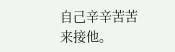自己辛辛苦苦来接他。